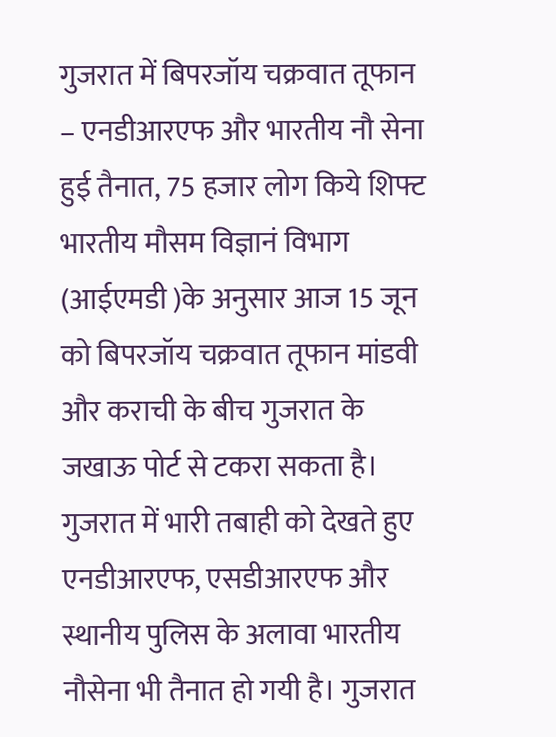गुजरात में बिपरजॉय चक्रवात तूफान – एनडीआरएफ और भारतीय नौ सेना हुई तैनात, 75 हजार लोग किये शिफ्ट
भारतीय मौसम विज्ञानं विभाग (आईएमडी )के अनुसार आज 15 जून को बिपरजॉय चक्रवात तूफान मांडवी और कराची के बीच गुजरात के जखाऊ पोर्ट से टकरा सकता है। गुजरात में भारी तबाही को देखते हुए एनडीआरएफ, एसडीआरएफ और स्थानीय पुलिस के अलावा भारतीय नौसेना भी तैनात हो गयी है। गुजरात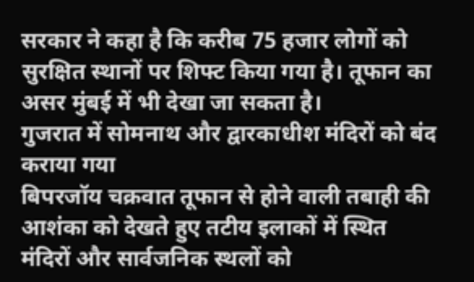सरकार ने कहा है कि करीब 75 हजार लोगों को सुरक्षित स्थानों पर शिफ्ट किया गया है। तूफान का असर मुंबई में भी देखा जा सकता है।
गुजरात में सोमनाथ और द्वारकाधीश मंदिरों को बंद कराया गया
बिपरजॉय चक्रवात तूफान से होने वाली तबाही की आशंका को देखते हुए तटीय इलाकों में स्थित मंदिरों और सार्वजनिक स्थलों को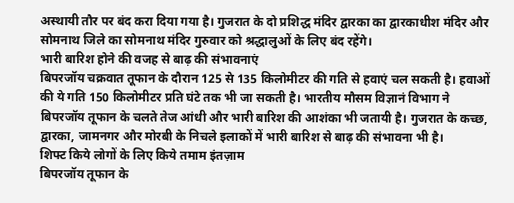अस्थायी तौर पर बंद करा दिया गया है। गुजरात के दो प्रशिद्ध मंदिर द्वारका का द्वारकाधीश मंदिर और सोमनाथ जिले का सोमनाथ मंदिर गुरुवार को श्रद्धालुओं के लिए बंद रहेंगे।
भारी बारिश होने की वजह से बाढ़ की संभावनाएं
बिपरजॉय चक्रवात तूफान के दौरान 125 से 135 किलोमीटर की गति से हवाएं चल सकती है। हवाओं की ये गति 150 किलोमीटर प्रति घंटे तक भी जा सकती है। भारतीय मौसम विज्ञानं विभाग ने बिपरजॉय तूफान के चलते तेज आंधी और भारी बारिश की आशंका भी जतायी है। गुजरात के कच्छ, द्वारका, जामनगर और मोरबी के निचले इलाकों में भारी बारिश से बाढ़ की संभावना भी है।
शिफ्ट किये लोगों के लिए किये तमाम इंतज़ाम
बिपरजॉय तूफान के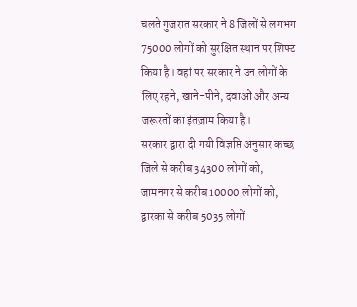चलते गुजरात सरकार ने 8 जिलों से लगभग 75000 लोगों को सुरक्षित स्थान पर शिफ्ट किया है। वहां पर सरकार ने उन लोगों के लिए रहने, खाने-पीने, दवाओं और अन्य जरूरतों का इंतज़ाम किया है।
सरकार द्वारा दी गयी विज्ञप्ति अनुसार कच्छ जिले से करीब 34300 लोगों को, जामनगर से करीब 10000 लोगों को, द्वारका से करीब 5035 लोगों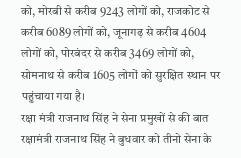को, मोरबी से करीब 9243 लोगों को, राजकोट से करीब 6089 लोगों को, जूनागढ़ से करीब 4604 लोगों को, पोरबंदर से करीब 3469 लोगों को, सोमनाथ से करीब 1605 लोगों को सुरक्षित स्थान पर पहुंचाया गया है।
रक्षा मंत्री राजनाथ सिंह ने सेना प्रमुखों से की बात
रक्षामंत्री राजनाथ सिंह ने बुधवार को तीनो सेना के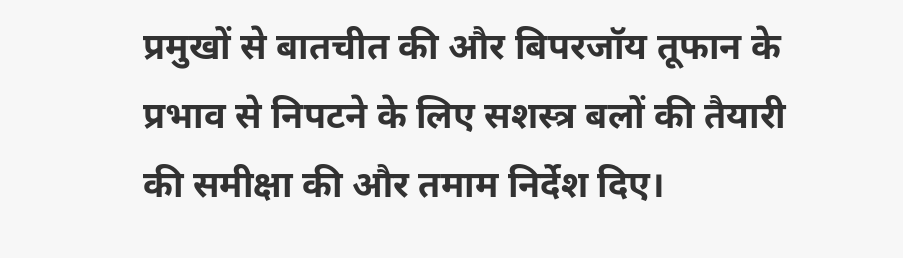प्रमुखों से बातचीत की और बिपरजॉय तूफान के प्रभाव से निपटने के लिए सशस्त्र बलों की तैयारी की समीक्षा की और तमाम निर्देश दिए।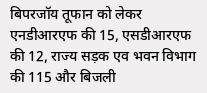बिपरजॉय तूफान को लेकर एनडीआरएफ की 15, एसडीआरएफ की 12, राज्य सड़क एव भवन विभाग की 115 और बिजली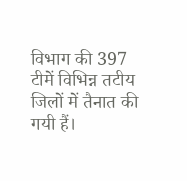विभाग की 397 टीमें विभिन्न तटीय जिलों में तैनात की गयी हैं।